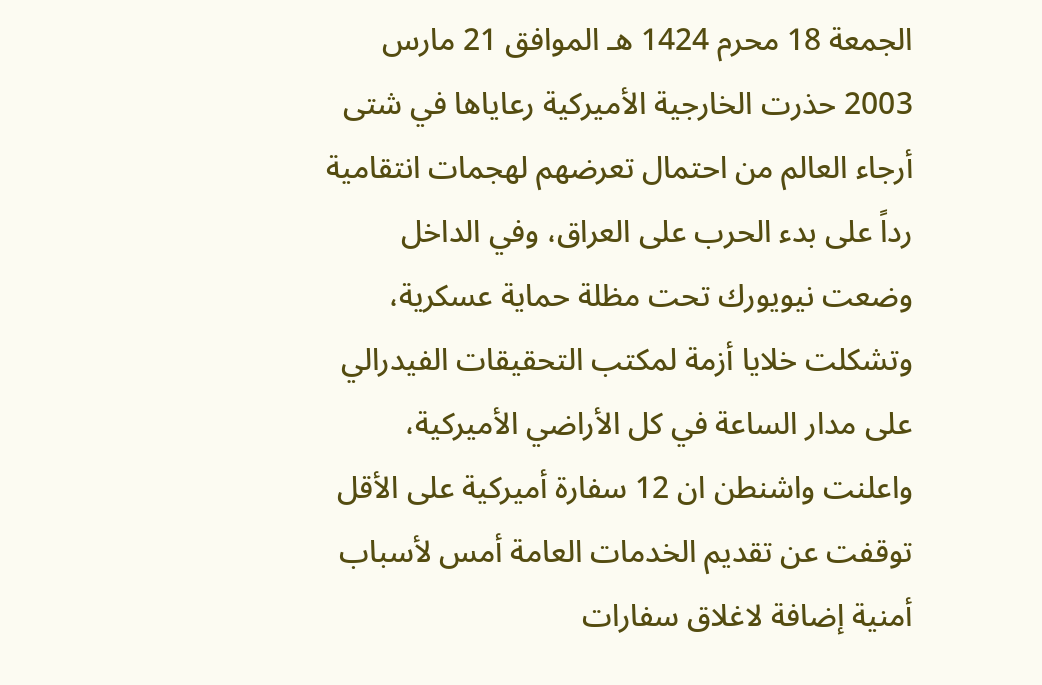الجمعة 18 محرم 1424 هـ الموافق 21 مارس 2003 حذرت الخارجية الأميركية رعاياها في شتى أرجاء العالم من احتمال تعرضهم لهجمات انتقامية رداً على بدء الحرب على العراق، وفي الداخل وضعت نيويورك تحت مظلة حماية عسكرية، وتشكلت خلايا أزمة لمكتب التحقيقات الفيدرالي على مدار الساعة في كل الأراضي الأميركية، واعلنت واشنطن ان 12 سفارة أميركية على الأقل توقفت عن تقديم الخدمات العامة أمس لأسباب أمنية إضافة لاغلاق سفارات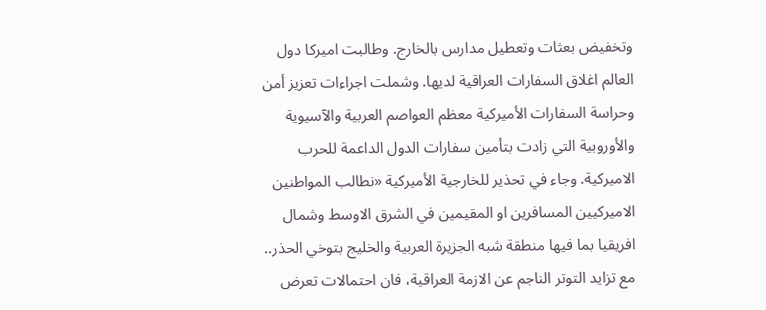وتخفيض بعثات وتعطيل مدارس بالخارج. وطالبت اميركا دول العالم اغلاق السفارات العراقية لديها. وشملت اجراءات تعزيز أمن وحراسة السفارات الأميركية معظم العواصم العربية والآسيوية والأوروبية التي زادت بتأمين سفارات الدول الداعمة للحرب الاميركية. وجاء في تحذير للخارجية الأميركية «نطالب المواطنين الاميركيين المسافرين او المقيمين في الشرق الاوسط وشمال افريقيا بما فيها منطقة شبه الجزيرة العربية والخليج بتوخي الحذر.. مع تزايد التوتر الناجم عن الازمة العراقية، فان احتمالات تعرض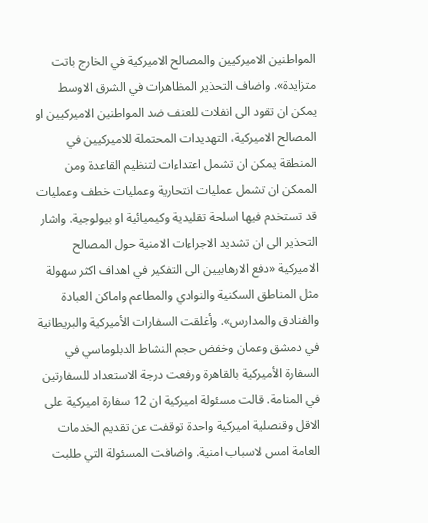المواطنين الاميركيين والمصالح الاميركية في الخارج باتت متزايدة». واضاف التحذير المظاهرات في الشرق الاوسط يمكن ان تقود الى انفلات للعنف ضد المواطنين الاميركيين او المصالح الاميركية، التهديدات المحتملة للاميركيين في المنطقة يمكن ان تشمل اعتداءات لتنظيم القاعدة ومن الممكن ان تشمل عمليات انتحارية وعمليات خطف وعمليات قد تستخدم فيها اسلحة تقليدية وكيميائية او بيولوجية. واشار التحذير الى ان تشديد الاجراءات الامنية حول المصالح الاميركية «دفع الارهابيين الى التفكير في اهداف اكثر سهولة مثل المناطق السكنية والنوادي والمطاعم واماكن العبادة والفنادق والمدارس». وأغلقت السفارات الأميركية والبريطانية في دمشق وعمان وخفض حجم النشاط الدبلوماسي في السفارة الأميركية بالقاهرة ورفعت درجة الاستعداد للسفارتين في المنامة. قالت مسئولة اميركية ان 12 سفارة اميركية على الاقل وقنصلية اميركية واحدة توقفت عن تقديم الخدمات العامة امس لاسباب امنية. واضافت المسئولة التي طلبت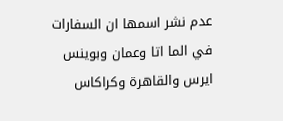عدم نشر اسمها ان السفارات في الما اتا وعمان وبوينس ايرس والقاهرة وكراكاس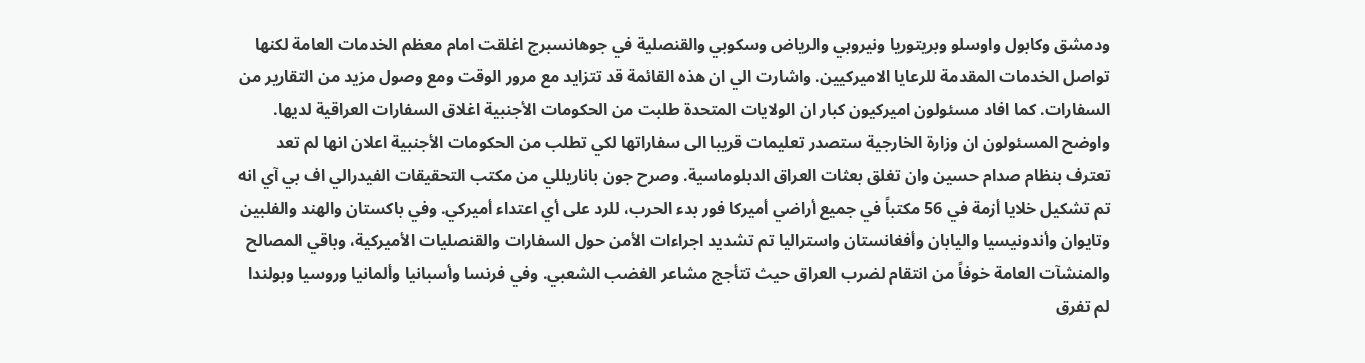ودمشق وكابول واوسلو وبريتوريا ونيروبي والرياض وسكوبي والقنصلية في جوهانسبرج اغلقت امام معظم الخدمات العامة لكنها تواصل الخدمات المقدمة للرعايا الاميركيين. واشارت الي ان هذه القائمة قد تتزايد مع مرور الوقت ومع وصول مزيد من التقارير من السفارات. كما افاد مسئولون اميركيون كبار ان الولايات المتحدة طلبت من الحكومات الأجنبية اغلاق السفارات العراقية لديها. واوضح المسئولون ان وزارة الخارجية ستصدر تعليمات قريبا الى سفاراتها لكي تطلب من الحكومات الأجنبية اعلان انها لم تعد تعترف بنظام صدام حسين وان تغلق بعثات العراق الدبلوماسية. وصرح جون باناريللي من مكتب التحقيقات الفيدرالي اف بي آي انه تم تشكيل خلايا أزمة في 56 مكتباً في جميع أراضي أميركا فور بدء الحرب، للرد على أي اعتداء أميركي. وفي باكستان والهند والفلبين وتايوان وأندونيسيا واليابان وأفغانستان واستراليا تم تشديد اجراءات الأمن حول السفارات والقنصليات الأميركية، وباقي المصالح والمنشآت العامة خوفاً من انتقام لضرب العراق حيث تتأجج مشاعر الغضب الشعبي. وفي فرنسا وأسبانيا وألمانيا وروسيا وبولندا لم تفرق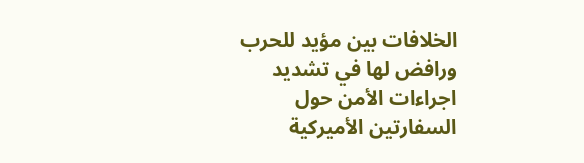الخلافات بين مؤيد للحرب ورافض لها في تشديد اجراءات الأمن حول السفارتين الأميركية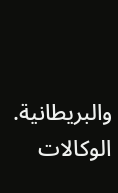والبريطانية. الوكالات